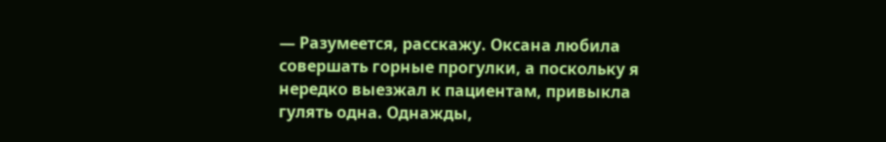— Разумеется, расскажу. Оксана любила совершать горные прогулки, а поскольку я нередко выезжал к пациентам, привыкла гулять одна. Однажды,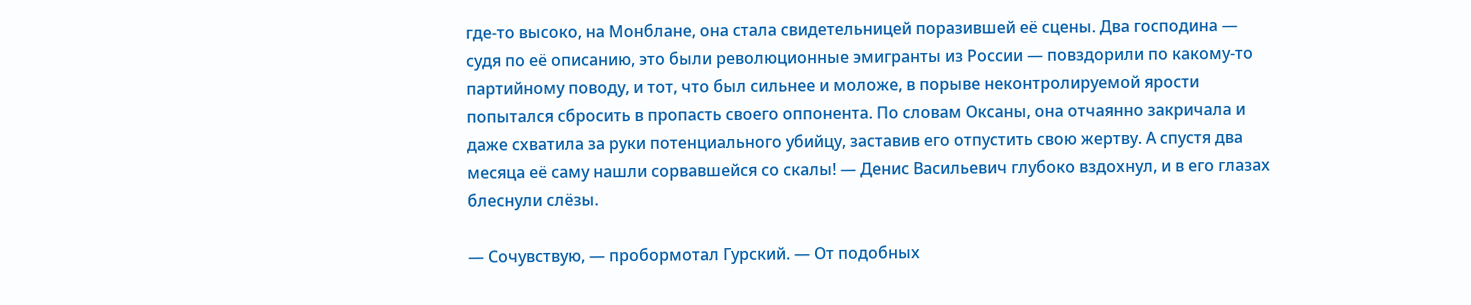где-то высоко, на Монблане, она стала свидетельницей поразившей её сцены. Два господина — судя по её описанию, это были революционные эмигранты из России — повздорили по какому-то партийному поводу, и тот, что был сильнее и моложе, в порыве неконтролируемой ярости попытался сбросить в пропасть своего оппонента. По словам Оксаны, она отчаянно закричала и даже схватила за руки потенциального убийцу, заставив его отпустить свою жертву. А спустя два месяца её саму нашли сорвавшейся со скалы! — Денис Васильевич глубоко вздохнул, и в его глазах блеснули слёзы.

— Сочувствую, — пробормотал Гурский. — От подобных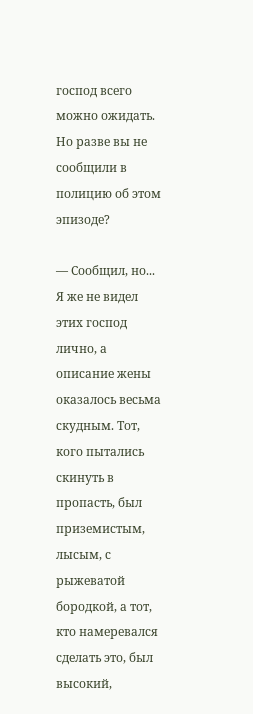господ всего можно ожидать. Но разве вы не сообщили в полицию об этом эпизоде?

— Сообщил, но... Я же не видел этих господ лично, а описание жены оказалось весьма скудным. Тот, кого пытались скинуть в пропасть, был приземистым, лысым, с рыжеватой бородкой, а тот, кто намеревался сделать это, был высокий,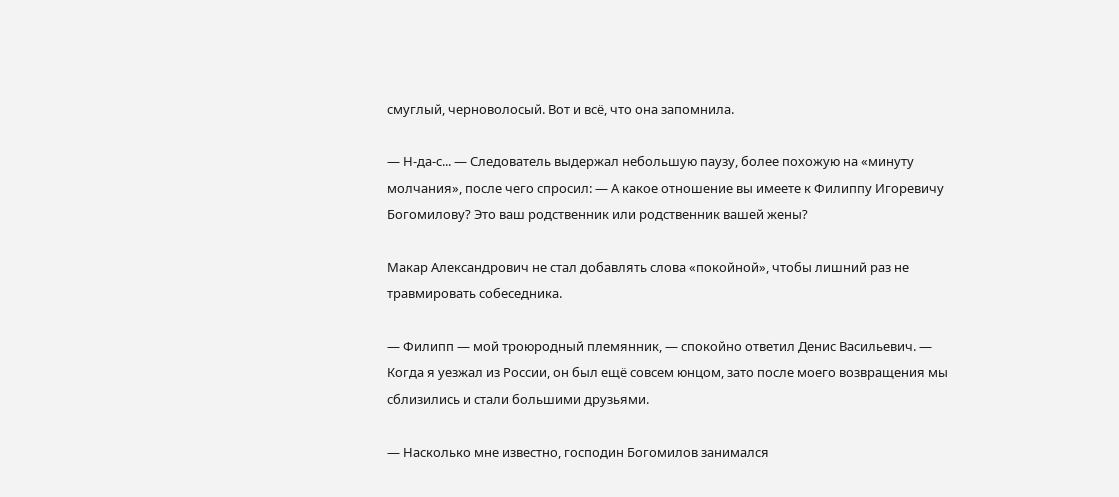смуглый, черноволосый. Вот и всё, что она запомнила.

— Н-да-с... — Следователь выдержал небольшую паузу, более похожую на «минуту молчания», после чего спросил: — А какое отношение вы имеете к Филиппу Игоревичу Богомилову? Это ваш родственник или родственник вашей жены?

Макар Александрович не стал добавлять слова «покойной», чтобы лишний раз не травмировать собеседника.

— Филипп — мой троюродный племянник, — спокойно ответил Денис Васильевич. — Когда я уезжал из России, он был ещё совсем юнцом, зато после моего возвращения мы сблизились и стали большими друзьями.

— Насколько мне известно, господин Богомилов занимался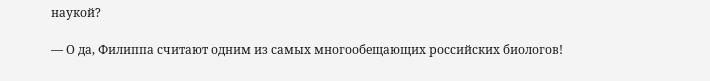наукой?

— О да, Филиппа считают одним из самых многообещающих российских биологов!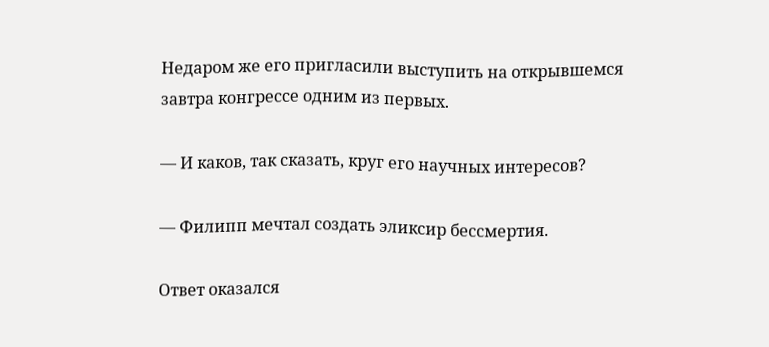Недаром же его пригласили выступить на открывшемся завтра конгрессе одним из первых.

— И каков, так сказать, круг его научных интересов?

— Филипп мечтал создать эликсир бессмертия.

Ответ оказался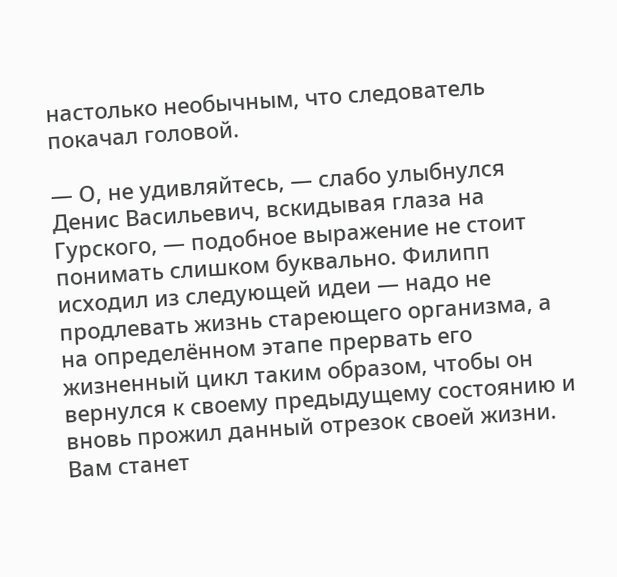настолько необычным, что следователь покачал головой.

— О, не удивляйтесь, — слабо улыбнулся Денис Васильевич, вскидывая глаза на Гурского, — подобное выражение не стоит понимать слишком буквально. Филипп исходил из следующей идеи — надо не продлевать жизнь стареющего организма, а на определённом этапе прервать его жизненный цикл таким образом, чтобы он вернулся к своему предыдущему состоянию и вновь прожил данный отрезок своей жизни. Вам станет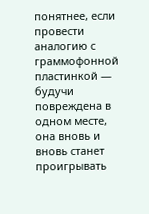понятнее, если провести аналогию с граммофонной пластинкой — будучи повреждена в одном месте, она вновь и вновь станет проигрывать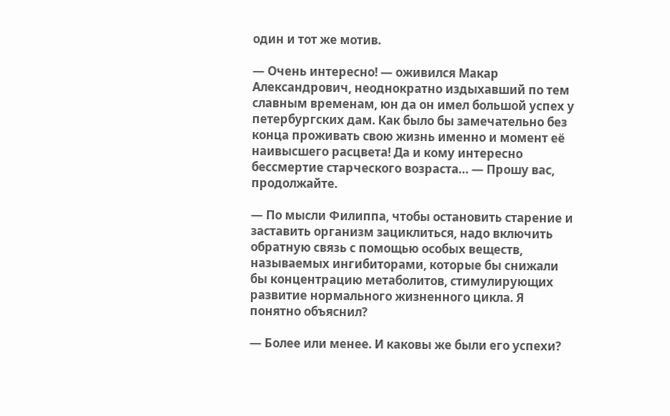один и тот же мотив.

— Очень интересно! — оживился Макар Александрович, неоднократно издыхавший по тем славным временам, юн да он имел большой успех у петербургских дам. Как было бы замечательно без конца проживать свою жизнь именно и момент её наивысшего расцвета! Да и кому интересно бессмертие старческого возраста… — Прошу вас, продолжайте.

— По мысли Филиппа, чтобы остановить старение и заставить организм зациклиться, надо включить обратную связь с помощью особых веществ, называемых ингибиторами, которые бы снижали бы концентрацию метаболитов, стимулирующих развитие нормального жизненного цикла. Я понятно объяснил?

— Более или менее. И каковы же были его успехи?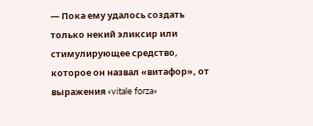— Пока ему удалось создать только некий эликсир или стимулирующее средство, которое он назвал «витафор», от выражения «vitale forza»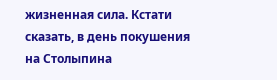жизненная сила. Кстати сказать, в день покушения на Столыпина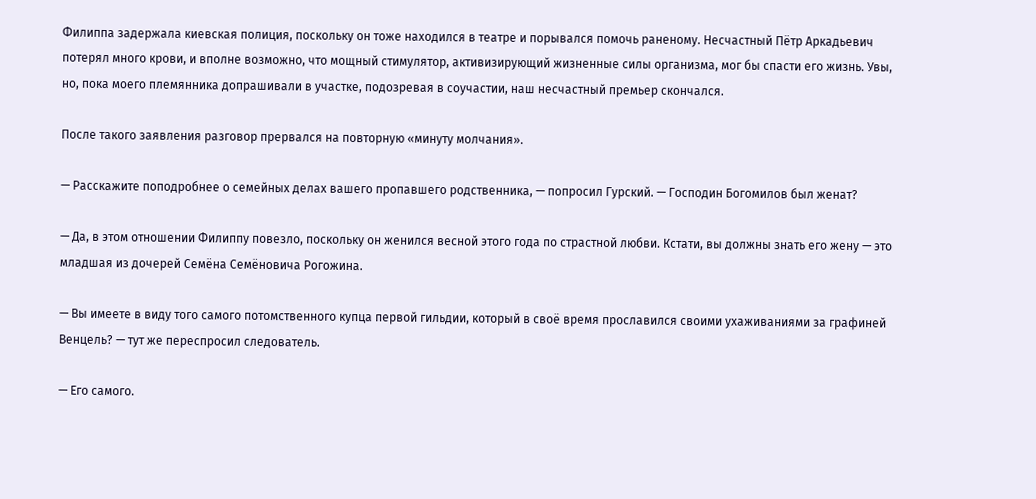Филиппа задержала киевская полиция, поскольку он тоже находился в театре и порывался помочь раненому. Несчастный Пётр Аркадьевич потерял много крови, и вполне возможно, что мощный стимулятор, активизирующий жизненные силы организма, мог бы спасти его жизнь. Увы, но, пока моего племянника допрашивали в участке, подозревая в соучастии, наш несчастный премьер скончался.

После такого заявления разговор прервался на повторную «минуту молчания».

— Расскажите поподробнее о семейных делах вашего пропавшего родственника, — попросил Гурский. — Господин Богомилов был женат?

— Да, в этом отношении Филиппу повезло, поскольку он женился весной этого года по страстной любви. Кстати, вы должны знать его жену — это младшая из дочерей Семёна Семёновича Рогожина.

— Вы имеете в виду того самого потомственного купца первой гильдии, который в своё время прославился своими ухаживаниями за графиней Венцель? — тут же переспросил следователь.

— Его самого.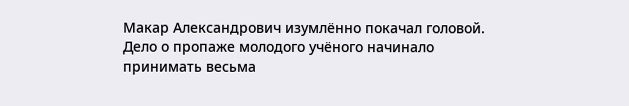Макар Александрович изумлённо покачал головой. Дело о пропаже молодого учёного начинало принимать весьма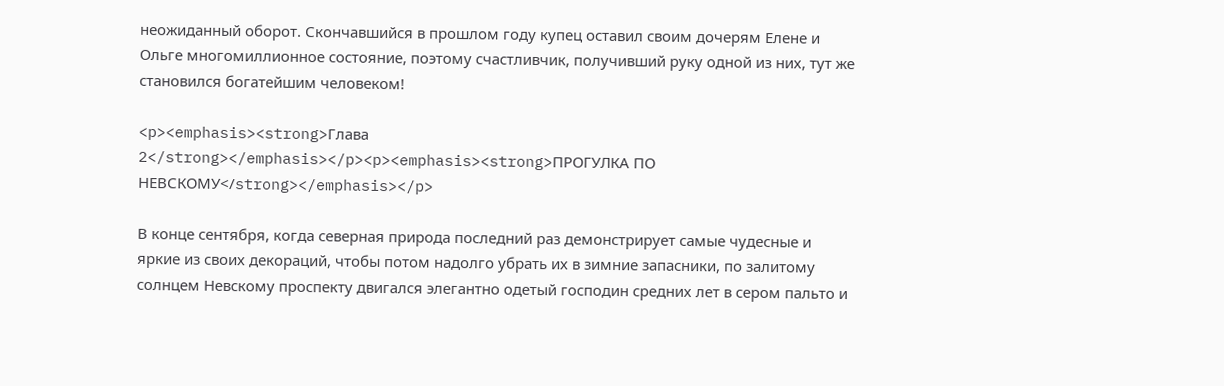неожиданный оборот. Скончавшийся в прошлом году купец оставил своим дочерям Елене и Ольге многомиллионное состояние, поэтому счастливчик, получивший руку одной из них, тут же становился богатейшим человеком!

<p><emphasis><strong>Глава 2</strong></emphasis></p><p><emphasis><strong>ПРОГУЛКА ПО НЕВСКОМУ</strong></emphasis></p>

В конце сентября, когда северная природа последний раз демонстрирует самые чудесные и яркие из своих декораций, чтобы потом надолго убрать их в зимние запасники, по залитому солнцем Невскому проспекту двигался элегантно одетый господин средних лет в сером пальто и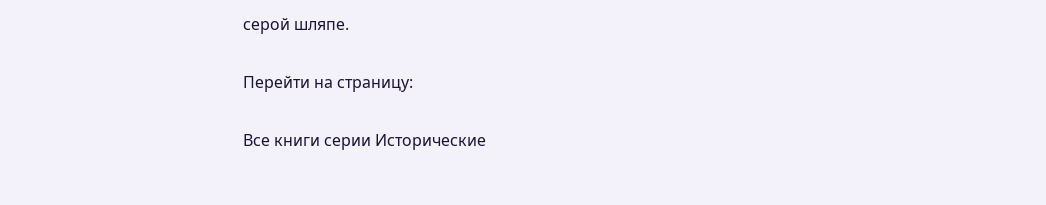серой шляпе.

Перейти на страницу:

Все книги серии Исторические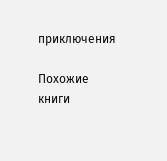приключения

Похожие книги